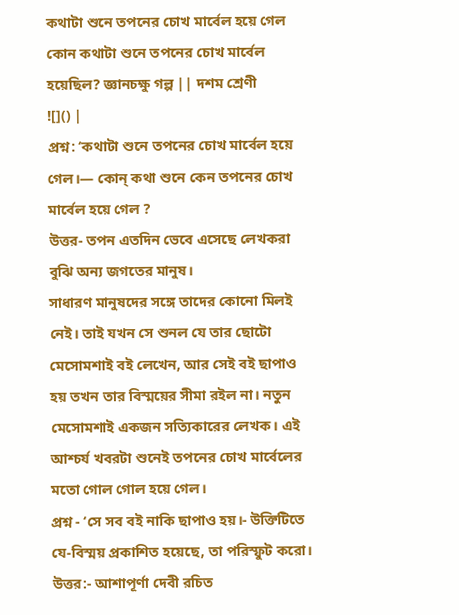কথাটা শুনে তপনের চোখ মার্বেল হয়ে গেল কোন কথাটা শুনে তপনের চোখ মার্বেল হয়েছিল? জ্ঞানচক্ষু গল্প || দশম শ্রেণী
![]() |
প্রশ্ন: ‘কথাটা শুনে তপনের চোখ মার্বেল হয়ে গেল।— কোন্ কথা শুনে কেন তপনের চোখ মার্বেল হয়ে গেল ?
উত্তর- তপন এতদিন ভেবে এসেছে লেখকরা বুঝি অন্য জগতের মানুষ।
সাধারণ মানুষদের সঙ্গে তাদের কোনো মিলই নেই। তাই যখন সে শুনল যে তার ছোটো মেসোমশাই বই লেখেন, আর সেই বই ছাপাও হয় তখন তার বিস্ময়ের সীমা রইল না। নতুন মেসোমশাই একজন সত্যিকারের লেখক। এই আশ্চর্য খবরটা শুনেই তপনের চোখ মার্বেলের মতো গোল গোল হয়ে গেল।
প্রশ্ন - ‘সে সব বই নাকি ছাপাও হয়।- উক্তিটিতে যে-বিস্ময় প্রকাশিত হয়েছে, তা পরিস্ফুট করো।
উত্তর:- আশাপূর্ণা দেবী রচিত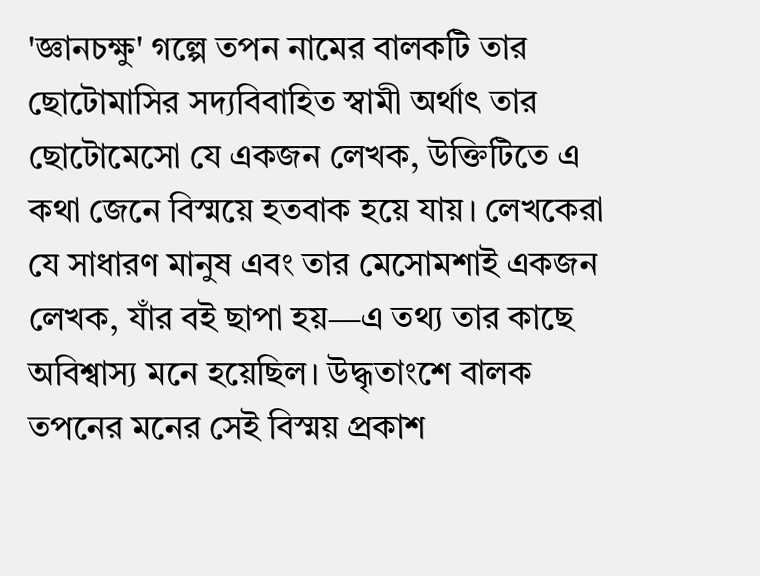'জ্ঞানচক্ষু' গল্পে তপন নামের বালকটি তার ছোটোমাসির সদ্যবিবাহিত স্বামী অর্থাৎ তার ছোটোমেসো যে একজন লেখক, উক্তিটিতে এ কথা জেনে বিস্ময়ে হতবাক হয়ে যায়। লেখকেরা যে সাধারণ মানুষ এবং তার মেসোমশাই একজন লেখক, যাঁর বই ছাপা হয়—এ তথ্য তার কাছে অবিশ্বাস্য মনে হয়েছিল। উদ্ধৃতাংশে বালক তপনের মনের সেই বিস্ময় প্রকাশ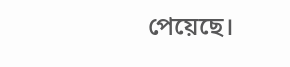পেয়েছে।